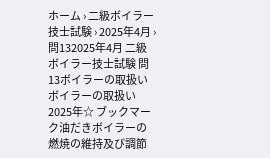ホーム › 二級ボイラー技士試験 › 2025年4月 › 問132025年4月 二級ボイラー技士試験 問13ボイラーの取扱いボイラーの取扱い2025年☆ ブックマーク油だきボイラーの燃焼の維持及び調節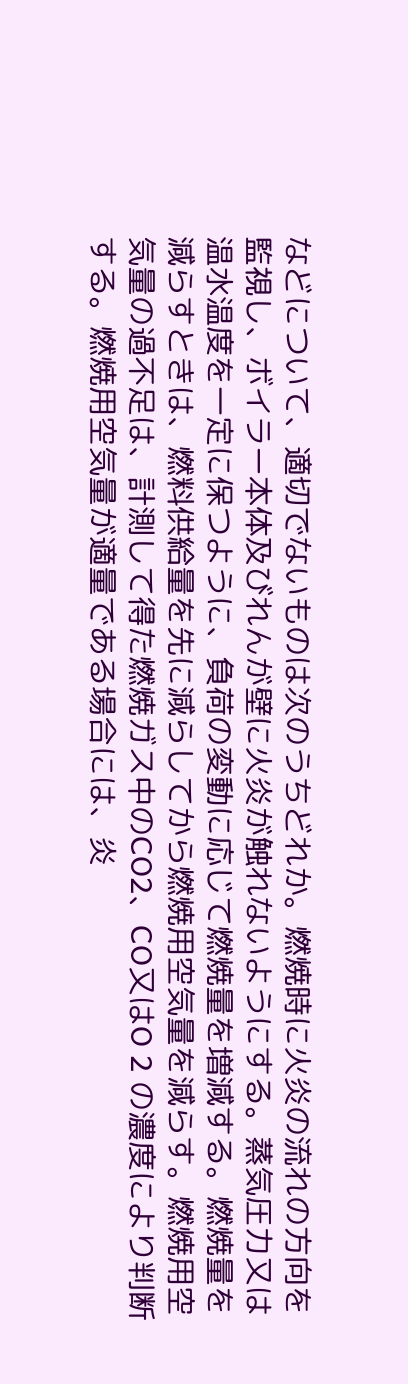などについて、適切でないものは次のうちどれか。燃焼時に火炎の流れの方向を監視し、ボイラー本体及びれんが壁に火炎が触れないようにする。蒸気圧力又は温水温度を一定に保つように、負荷の変動に応じて燃焼量を増減する。燃焼量を減らすときは、燃料供給量を先に減らしてから燃焼用空気量を減らす。燃焼用空気量の過不足は、計測して得た燃焼ガス中のCO2、CO又はO 2 の濃度により判断する。燃焼用空気量が適量である場合には、炎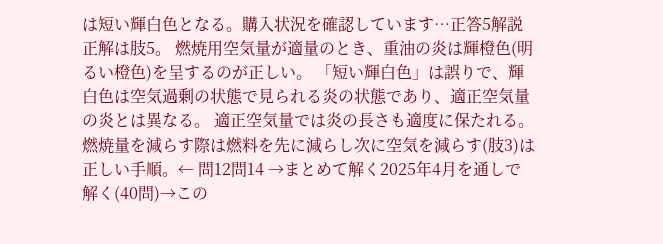は短い輝白色となる。購入状況を確認しています…正答5解説正解は肢5。 燃焼用空気量が適量のとき、重油の炎は輝橙色(明るい橙色)を呈するのが正しい。 「短い輝白色」は誤りで、輝白色は空気過剰の状態で見られる炎の状態であり、適正空気量の炎とは異なる。 適正空気量では炎の長さも適度に保たれる。 燃焼量を減らす際は燃料を先に減らし次に空気を減らす(肢3)は正しい手順。← 問12問14 →まとめて解く2025年4月を通しで解く(40問)→この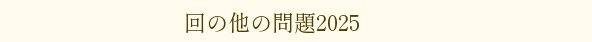回の他の問題2025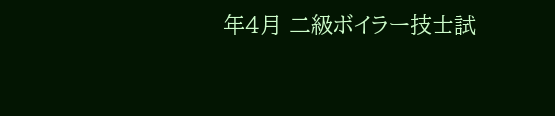年4月 二級ボイラー技士試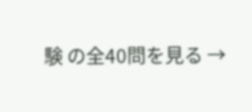験 の全40問を見る →